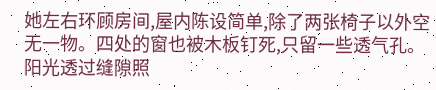她左右环顾房间,屋内陈设简单,除了两张椅子以外空无一物。四处的窗也被木板钉死,只留一些透气孔。
阳光透过缝隙照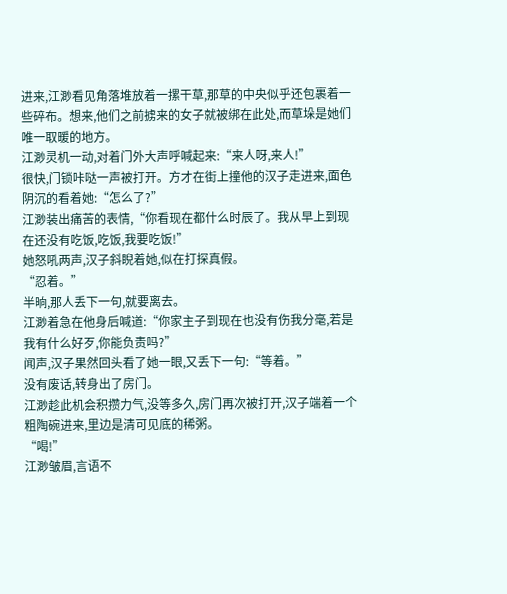进来,江渺看见角落堆放着一摞干草,那草的中央似乎还包裹着一些碎布。想来,他们之前掳来的女子就被绑在此处,而草垛是她们唯一取暖的地方。
江渺灵机一动,对着门外大声呼喊起来:“来人呀,来人!”
很快,门锁咔哒一声被打开。方才在街上撞他的汉子走进来,面色阴沉的看着她:“怎么了?”
江渺装出痛苦的表情,“你看现在都什么时辰了。我从早上到现在还没有吃饭,吃饭,我要吃饭!”
她怒吼两声,汉子斜睨着她,似在打探真假。
“忍着。”
半晌,那人丢下一句,就要离去。
江渺着急在他身后喊道:“你家主子到现在也没有伤我分毫,若是我有什么好歹,你能负责吗?”
闻声,汉子果然回头看了她一眼,又丢下一句:“等着。”
没有废话,转身出了房门。
江渺趁此机会积攒力气,没等多久,房门再次被打开,汉子端着一个粗陶碗进来,里边是清可见底的稀粥。
“喝!”
江渺皱眉,言语不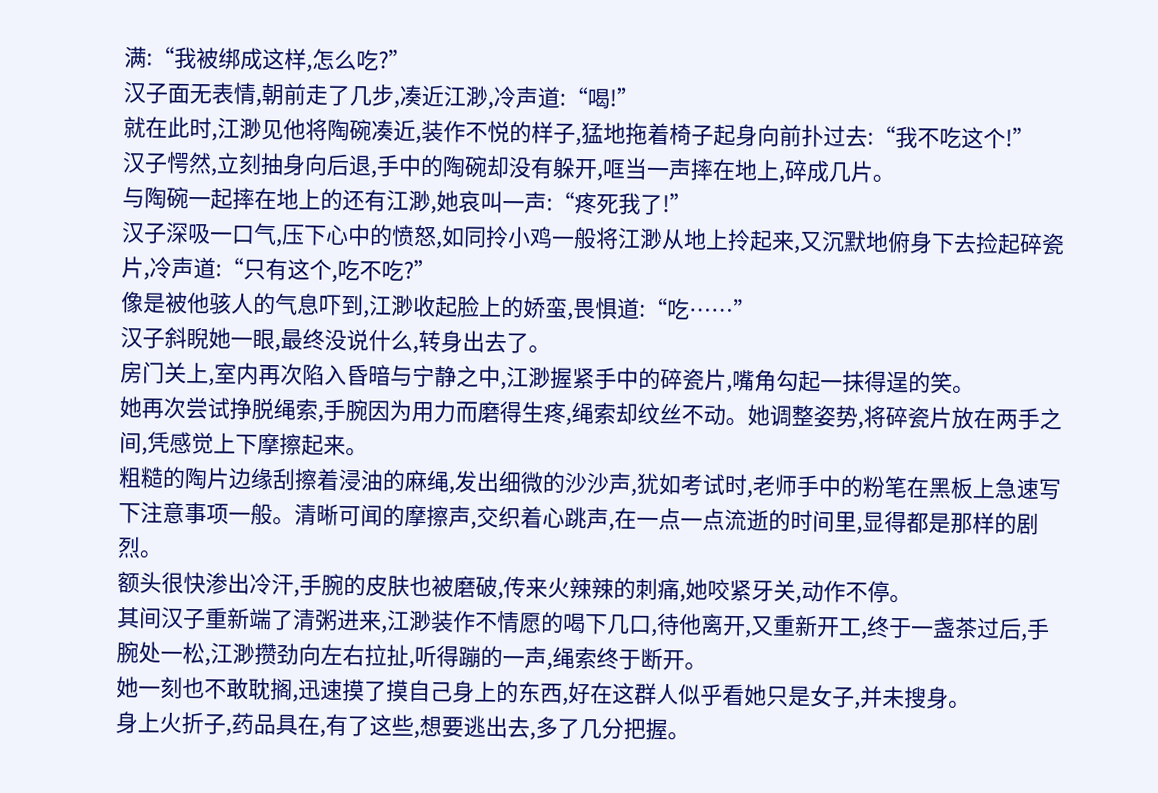满:“我被绑成这样,怎么吃?”
汉子面无表情,朝前走了几步,凑近江渺,冷声道:“喝!”
就在此时,江渺见他将陶碗凑近,装作不悦的样子,猛地拖着椅子起身向前扑过去:“我不吃这个!”
汉子愕然,立刻抽身向后退,手中的陶碗却没有躲开,哐当一声摔在地上,碎成几片。
与陶碗一起摔在地上的还有江渺,她哀叫一声:“疼死我了!”
汉子深吸一口气,压下心中的愤怒,如同拎小鸡一般将江渺从地上拎起来,又沉默地俯身下去捡起碎瓷片,冷声道:“只有这个,吃不吃?”
像是被他骇人的气息吓到,江渺收起脸上的娇蛮,畏惧道:“吃……”
汉子斜睨她一眼,最终没说什么,转身出去了。
房门关上,室内再次陷入昏暗与宁静之中,江渺握紧手中的碎瓷片,嘴角勾起一抹得逞的笑。
她再次尝试挣脱绳索,手腕因为用力而磨得生疼,绳索却纹丝不动。她调整姿势,将碎瓷片放在两手之间,凭感觉上下摩擦起来。
粗糙的陶片边缘刮擦着浸油的麻绳,发出细微的沙沙声,犹如考试时,老师手中的粉笔在黑板上急速写下注意事项一般。清晰可闻的摩擦声,交织着心跳声,在一点一点流逝的时间里,显得都是那样的剧烈。
额头很快渗出冷汗,手腕的皮肤也被磨破,传来火辣辣的刺痛,她咬紧牙关,动作不停。
其间汉子重新端了清粥进来,江渺装作不情愿的喝下几口,待他离开,又重新开工,终于一盏茶过后,手腕处一松,江渺攒劲向左右拉扯,听得蹦的一声,绳索终于断开。
她一刻也不敢耽搁,迅速摸了摸自己身上的东西,好在这群人似乎看她只是女子,并未搜身。
身上火折子,药品具在,有了这些,想要逃出去,多了几分把握。